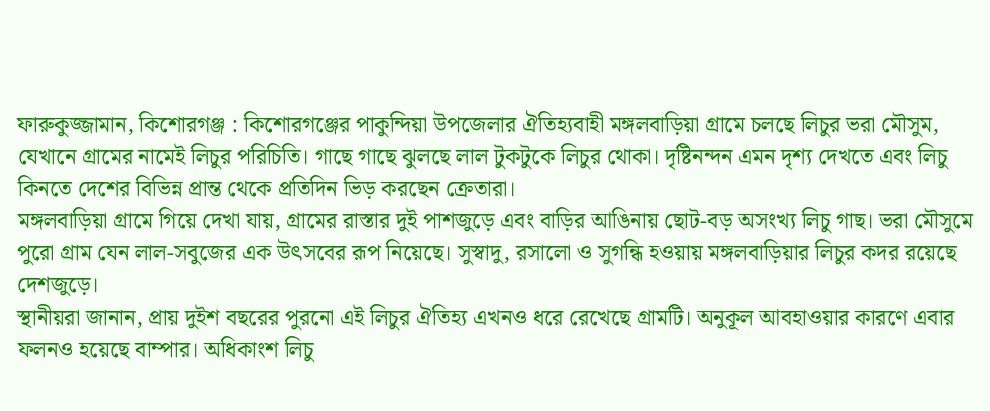ফারুকুজ্জামান, কিশোরগঞ্জ : কিশোরগঞ্জের পাকুন্দিয়া উপজেলার ঐতিহ্যবাহী মঙ্গলবাড়িয়া গ্রামে চলছে লিচুর ভরা মৌসুম, যেখানে গ্রামের নামেই লিচুর পরিচিতি। গাছে গাছে ঝুলছে লাল টুকটুকে লিচুর থোকা। দৃষ্টিনন্দন এমন দৃশ্য দেখতে এবং লিচু কিনতে দেশের বিভিন্ন প্রান্ত থেকে প্রতিদিন ভিড় করছেন ক্রেতারা।
মঙ্গলবাড়িয়া গ্রামে গিয়ে দেখা যায়, গ্রামের রাস্তার দুই পাশজুড়ে এবং বাড়ির আঙিনায় ছোট-বড় অসংখ্য লিচু গাছ। ভরা মৌসুমে পুরো গ্রাম যেন লাল-সবুজের এক উৎসবের রূপ নিয়েছে। সুস্বাদু, রসালো ও সুগন্ধি হওয়ায় মঙ্গলবাড়িয়ার লিচুর কদর রয়েছে দেশজুড়ে।
স্থানীয়রা জানান, প্রায় দুইশ বছরের পুরনো এই লিচুর ঐতিহ্য এখনও ধরে রেখেছে গ্রামটি। অনুকূল আবহাওয়ার কারণে এবার ফলনও হয়েছে বাম্পার। অধিকাংশ লিচু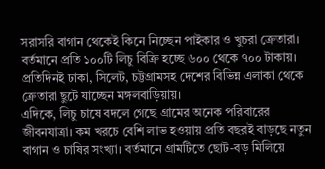সরাসরি বাগান থেকেই কিনে নিচ্ছেন পাইকার ও খুচরা ক্রেতারা।
বর্তমানে প্রতি ১০০টি লিচু বিক্রি হচ্ছে ৬০০ থেকে ৭০০ টাকায়। প্রতিদিনই ঢাকা, সিলেট, চট্টগ্রামসহ দেশের বিভিন্ন এলাকা থেকে ক্রেতারা ছুটে যাচ্ছেন মঙ্গলবাড়িয়ায়।
এদিকে, লিচু চাষে বদলে গেছে গ্রামের অনেক পরিবারের জীবনযাত্রা। কম খরচে বেশি লাভ হওয়ায় প্রতি বছরই বাড়ছে নতুন বাগান ও চাষির সংখ্যা। বর্তমানে গ্রামটিতে ছোট-বড় মিলিয়ে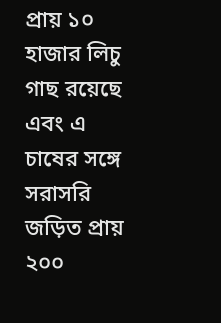প্রায় ১০ হাজার লিচু গাছ রয়েছে এবং এ চাষের সঙ্গে সরাসরি জড়িত প্রায় ২০০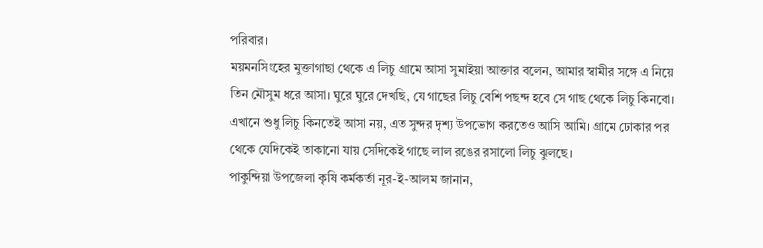পরিবার।
ময়মনসিংহের মুক্তাগাছা থেকে এ লিচু গ্রামে আসা সুমাইয়া আক্তার বলেন, আমার স্বামীর সঙ্গে এ নিয়ে তিন মৌসুম ধরে আসা। ঘুরে ঘুরে দেখছি, যে গাছের লিচু বেশি পছন্দ হবে সে গাছ থেকে লিচু কিনবো। এখানে শুধু লিচু কিনতেই আসা নয়, এত সুন্দর দৃশ্য উপভোগ করতেও আসি আমি। গ্রামে ঢোকার পর থেকে যেদিকেই তাকানো যায় সেদিকেই গাছে লাল রঙের রসালো লিচু ঝুলছে।
পাকুন্দিয়া উপজেলা কৃষি কর্মকর্তা নূর-ই-আলম জানান,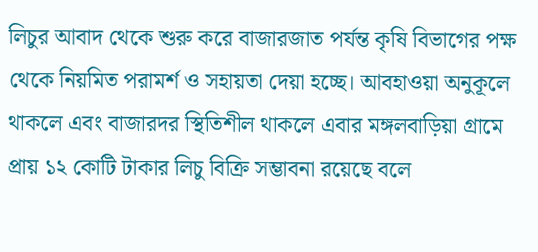লিচুর আবাদ থেকে শুরু করে বাজারজাত পর্যন্ত কৃষি বিভাগের পক্ষ থেকে নিয়মিত পরামর্শ ও সহায়তা দেয়া হচ্ছে। আবহাওয়া অনুকূলে থাকলে এবং বাজারদর স্থিতিশীল থাকলে এবার মঙ্গলবাড়িয়া গ্রামে প্রায় ১২ কোটি টাকার লিচু বিক্রি সম্ভাবনা রয়েছে বলে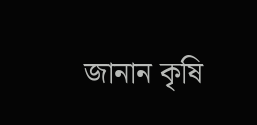জানান কৃষি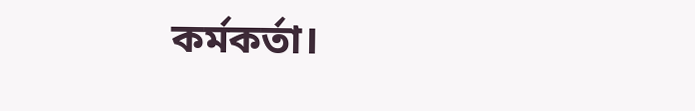কর্মকর্তা।